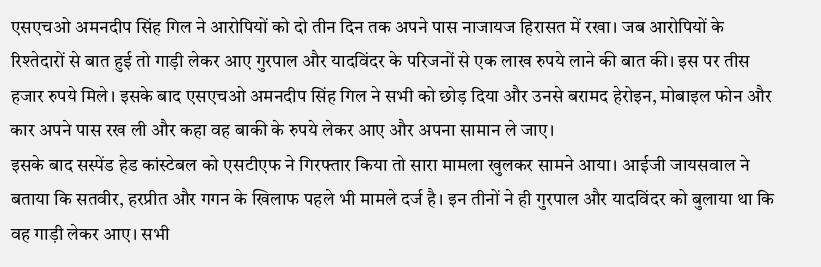एसएचओ अमनदीप सिंह गिल ने आरोपियों को दो तीन दिन तक अपने पास नाजायज हिरासत में रखा। जब आरोपियों के रिश्तेदारों से बात हुई तो गाड़ी लेकर आए गुरपाल और यादविंदर के परिजनों से एक लाख रुपये लाने की बात की। इस पर तीस हजार रुपये मिले। इसके बाद एसएचओ अमनदीप सिंह गिल ने सभी को छोड़ दिया और उनसे बरामद हेरोइन, मोबाइल फोन और कार अपने पास रख ली और कहा वह बाकी के रुपये लेकर आए और अपना सामान ले जाए।
इसके बाद सस्पेंड हेड कांस्टेबल को एसटीएफ ने गिरफ्तार किया तो सारा मामला खुलकर सामने आया। आईजी जायसवाल ने बताया कि सतवीर, हरप्रीत और गगन के खिलाफ पहले भी मामले दर्ज है। इन तीनों ने ही गुरपाल और यादविंदर को बुलाया था कि वह गाड़ी लेकर आए। सभी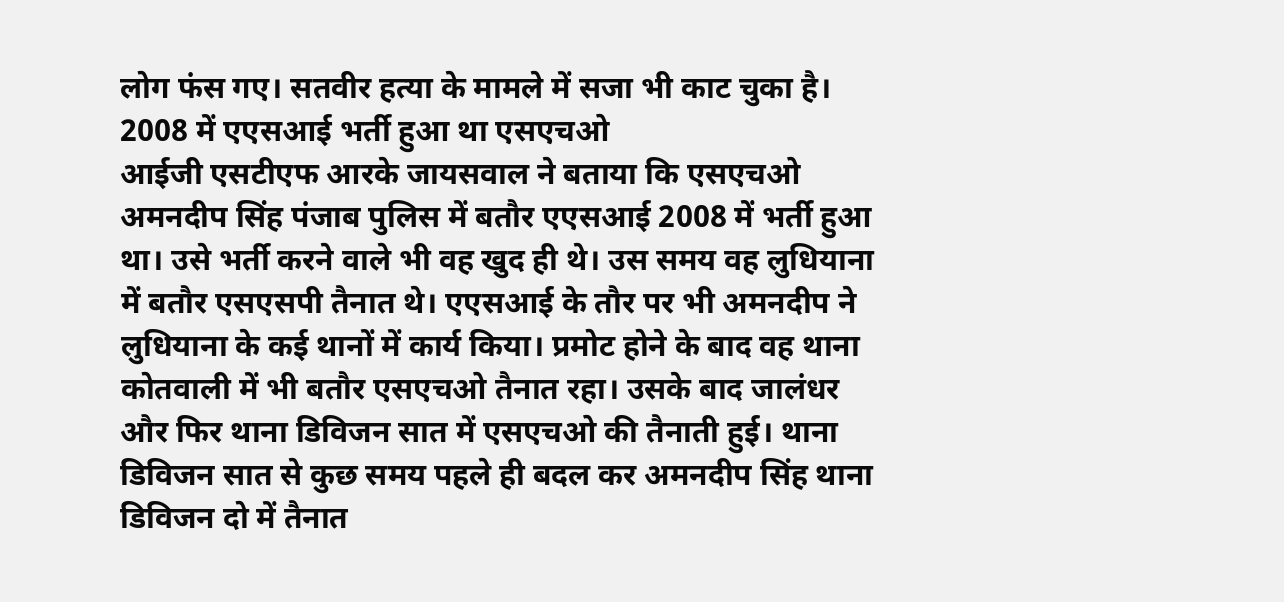लोग फंस गए। सतवीर हत्या के मामले में सजा भी काट चुका है।
2008 में एएसआई भर्ती हुआ था एसएचओ
आईजी एसटीएफ आरके जायसवाल ने बताया कि एसएचओ अमनदीप सिंह पंजाब पुलिस में बतौर एएसआई 2008 में भर्ती हुआ था। उसे भर्ती करने वाले भी वह खुद ही थे। उस समय वह लुधियाना में बतौर एसएसपी तैनात थे। एएसआई के तौर पर भी अमनदीप ने लुधियाना के कई थानों में कार्य किया। प्रमोट होने के बाद वह थाना कोतवाली में भी बतौर एसएचओ तैनात रहा। उसके बाद जालंधर और फिर थाना डिविजन सात में एसएचओ की तैनाती हुई। थाना डिविजन सात से कुछ समय पहले ही बदल कर अमनदीप सिंह थाना डिविजन दो में तैनात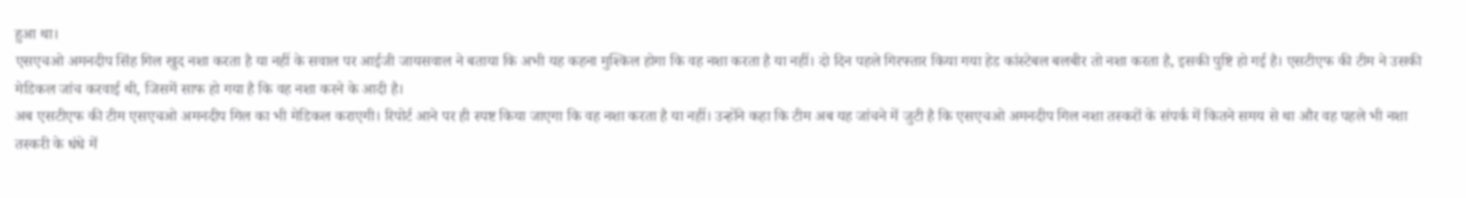हुआ था।
एसएचओ अमनदीप सिंह गिल खुद नशा करता है या नहीं के सवाल पर आईजी जायसवाल ने बताया कि अभी यह कहना मुश्किल होगा कि वह नशा करता है या नहीं। दो दिन पहले गिरफ्तार किया गया हेड कांस्टेबल बलबीर तो नशा करता है, इसकी पुष्टि हो गई है। एसटीएफ की टीम ने उसकी मेडिकल जांच करवाई थी, जिसमें साफ हो गया है कि वह नशा करने के आदी है।
अब एसटीएफ की टीम एसएचओ अमनदीप गिल का भी मेडिकल कराएगी। रिपोर्ट आने पर ही स्पष्ट किया जाएगा कि वह नशा करता है या नहीं। उन्होंने कहा कि टीम अब यह जांचने में जुटी है कि एसएचओ अमनदीप गिल नशा तस्करों के संपर्क में कितने समय से था और वह पहले भी नशा तस्करी के धंधे में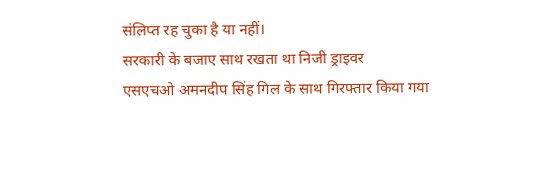संलिप्त रह चुका है या नहीं।
सरकारी के बजाए साथ रखता था निजी ड्राइवर
एसएचओ अमनदीप सिंह गिल के साथ गिरफ्तार किया गया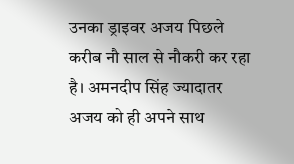उनका ड्राइवर अजय पिछले करीब नौ साल से नौकरी कर रहा है। अमनदीप सिंह ज्यादातर अजय को ही अपने साथ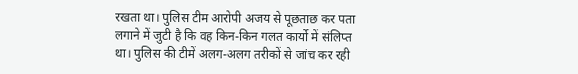रखता था। पुलिस टीम आरोपी अजय से पूछताछ कर पता लगाने में जुटी है कि वह किन-किन गलत कार्यो में संलिप्त था। पुलिस की टीमें अलग-अलग तरीकों से जांच कर रही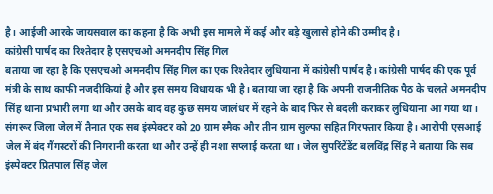है। आईजी आरके जायसवाल का कहना है कि अभी इस मामले में कई और बड़े खुलासे होने की उम्मीद है।
कांग्रेसी पार्षद का रिश्तेदार है एसएचओ अमनदीप सिंह गिल
बताया जा रहा है कि एसएचओ अमनदीप सिंह गिल का एक रिश्तेदार लुधियाना में कांग्रेसी पार्षद है। कांग्रेसी पार्षद की एक पूर्व मंत्री के साथ काफी नजदीकियां है और इस समय विधायक भी है। बताया जा रहा है कि अपनी राजनीतिक पैठ के चलते अमनदीप सिंह थाना प्रभारी लगा था और उसके बाद वह कुछ समय जालंधर में रहने के बाद फिर से बदली कराकर लुधियाना आ गया था।
संगरूर जिला जेल में तैनात एक सब इंस्पेक्टर को 20 ग्राम स्मैक और तीन ग्राम सुल्फा सहित गिरफ्तार किया है। आरोपी एसआई जेल में बंद गैंगस्टरों की निगरानी करता था और उन्हें ही नशा सप्लाई करता था। जेल सुपरिंटेंडेंट बलविंद्र सिंह ने बताया कि सब इंस्पेक्टर प्रितपाल सिंह जेल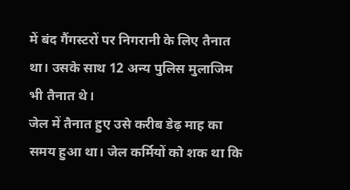में बंद गैंगस्टरों पर निगरानी के लिए तैनात था। उसके साथ 12 अन्य पुलिस मुलाजिम भी तैनात थे।
जेल में तैनात हुए उसे करीब डेढ़ माह का समय हुआ था। जेल कर्मियों को शक था कि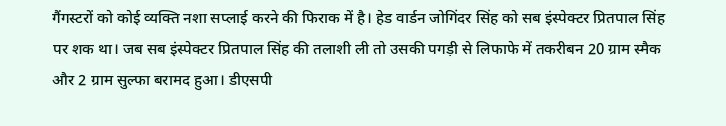गैंगस्टरों को कोई व्यक्ति नशा सप्लाई करने की फिराक में है। हेड वार्डन जोगिंदर सिंह को सब इंस्पेक्टर प्रितपाल सिंह पर शक था। जब सब इंस्पेक्टर प्रितपाल सिंह की तलाशी ली तो उसकी पगड़ी से लिफाफे में तकरीबन 20 ग्राम स्मैक और 2 ग्राम सुल्फा बरामद हुआ। डीएसपी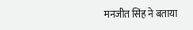मनजीत सिंह ने बताया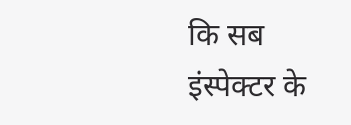कि सब इंस्पेक्टर के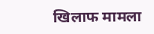खिलाफ मामला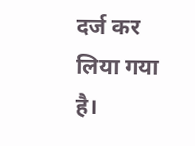दर्ज कर लिया गया है।